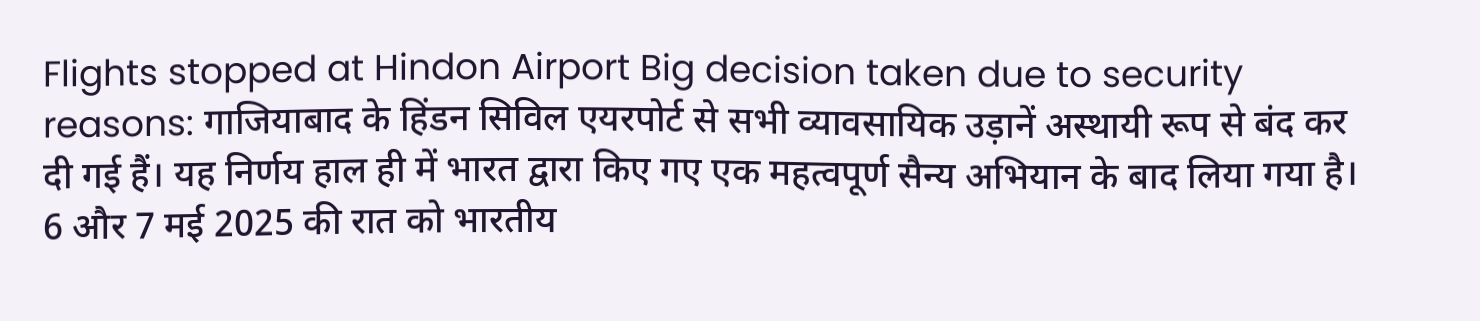Flights stopped at Hindon Airport Big decision taken due to security reasons: गाजियाबाद के हिंडन सिविल एयरपोर्ट से सभी व्यावसायिक उड़ानें अस्थायी रूप से बंद कर दी गई हैं। यह निर्णय हाल ही में भारत द्वारा किए गए एक महत्वपूर्ण सैन्य अभियान के बाद लिया गया है। 6 और 7 मई 2025 की रात को भारतीय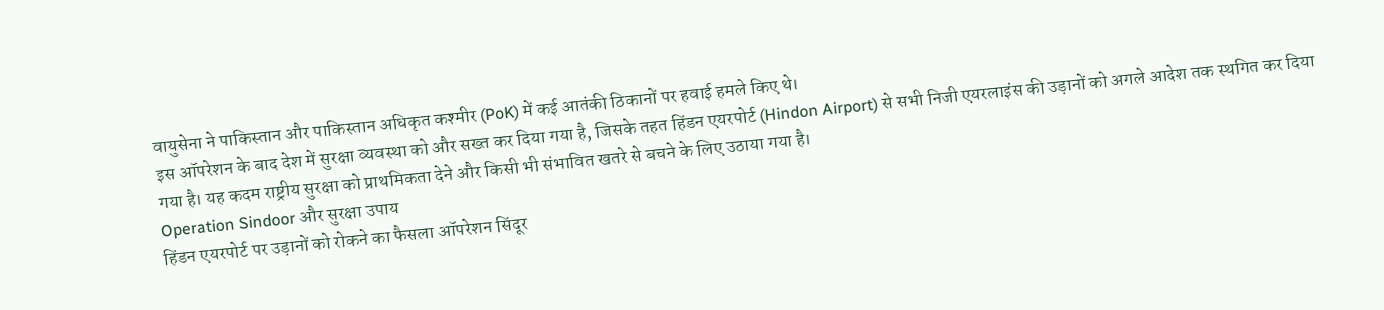वायुसेना ने पाकिस्तान और पाकिस्तान अधिकृत कश्मीर (PoK) में कई आतंकी ठिकानों पर हवाई हमले किए थे।
इस ऑपरेशन के बाद देश में सुरक्षा व्यवस्था को और सख्त कर दिया गया है, जिसके तहत हिंडन एयरपोर्ट (Hindon Airport) से सभी निजी एयरलाइंस की उड़ानों को अगले आदेश तक स्थगित कर दिया गया है। यह कदम राष्ट्रीय सुरक्षा को प्राथमिकता देने और किसी भी संभावित खतरे से बचने के लिए उठाया गया है।
Operation Sindoor और सुरक्षा उपाय
हिंडन एयरपोर्ट पर उड़ानों को रोकने का फैसला ऑपरेशन सिंदूर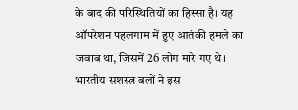के बाद की परिस्थितियों का हिस्सा है। यह ऑपरेशन पहलगाम में हुए आतंकी हमले का जवाब था, जिसमें 26 लोग मारे गए थे। भारतीय सशस्त्र बलों ने इस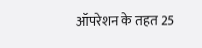ऑपरेशन के तहत 25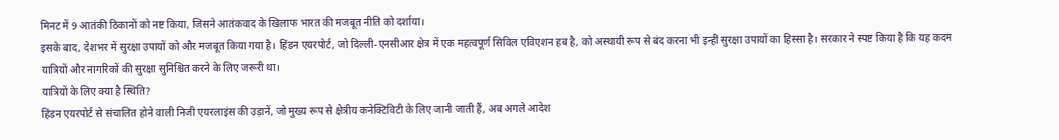मिनट में 9 आतंकी ठिकानों को नष्ट किया, जिसने आतंकवाद के खिलाफ भारत की मजबूत नीति को दर्शाया।
इसके बाद, देशभर में सुरक्षा उपायों को और मजबूत किया गया है। हिंडन एयरपोर्ट, जो दिल्ली-एनसीआर क्षेत्र में एक महत्वपूर्ण सिविल एविएशन हब है, को अस्थायी रूप से बंद करना भी इन्हीं सुरक्षा उपायों का हिस्सा है। सरकार ने स्पष्ट किया है कि यह कदम यात्रियों और नागरिकों की सुरक्षा सुनिश्चित करने के लिए जरूरी था।
यात्रियों के लिए क्या है स्थिति?
हिंडन एयरपोर्ट से संचालित होने वाली निजी एयरलाइंस की उड़ानें, जो मुख्य रूप से क्षेत्रीय कनेक्टिविटी के लिए जानी जाती हैं, अब अगले आदेश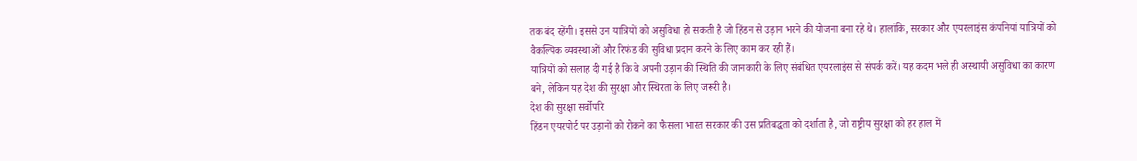तक बंद रहेंगी। इससे उन यात्रियों को असुविधा हो सकती है जो हिंडन से उड़ान भरने की योजना बना रहे थे। हालांकि, सरकार और एयरलाइंस कंपनियां यात्रियों को वैकल्पिक व्यवस्थाओं और रिफंड की सुविधा प्रदान करने के लिए काम कर रही हैं।
यात्रियों को सलाह दी गई है कि वे अपनी उड़ान की स्थिति की जानकारी के लिए संबंधित एयरलाइंस से संपर्क करें। यह कदम भले ही अस्थायी असुविधा का कारण बने, लेकिन यह देश की सुरक्षा और स्थिरता के लिए जरूरी है।
देश की सुरक्षा सर्वोपरि
हिंडन एयरपोर्ट पर उड़ानों को रोकने का फैसला भारत सरकार की उस प्रतिबद्धता को दर्शाता है, जो राष्ट्रीय सुरक्षा को हर हाल में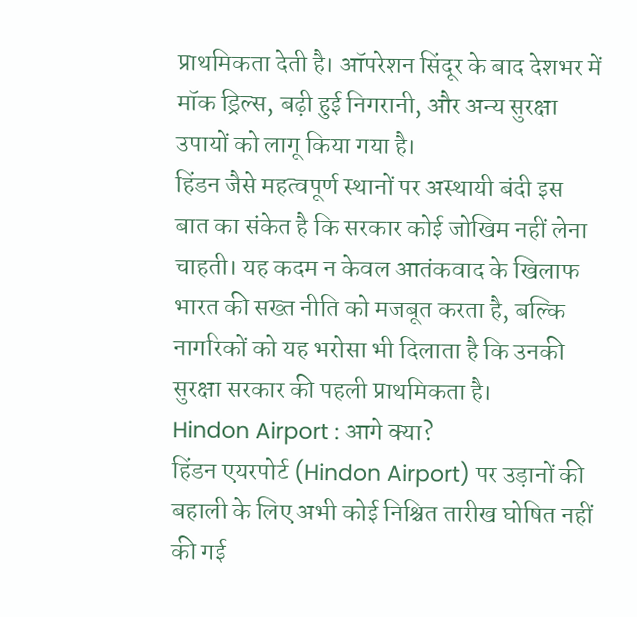प्राथमिकता देती है। ऑपरेशन सिंदूर के बाद देशभर में मॉक ड्रिल्स, बढ़ी हुई निगरानी, और अन्य सुरक्षा उपायों को लागू किया गया है।
हिंडन जैसे महत्वपूर्ण स्थानों पर अस्थायी बंदी इस बात का संकेत है कि सरकार कोई जोखिम नहीं लेना चाहती। यह कदम न केवल आतंकवाद के खिलाफ भारत की सख्त नीति को मजबूत करता है, बल्कि नागरिकों को यह भरोसा भी दिलाता है कि उनकी सुरक्षा सरकार की पहली प्राथमिकता है।
Hindon Airport : आगे क्या?
हिंडन एयरपोर्ट (Hindon Airport) पर उड़ानों की बहाली के लिए अभी कोई निश्चित तारीख घोषित नहीं की गई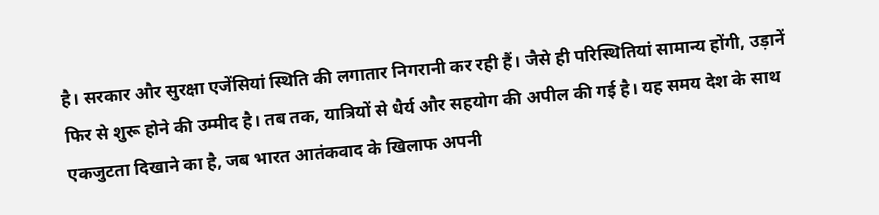है। सरकार और सुरक्षा एजेंसियां स्थिति की लगातार निगरानी कर रही हैं। जैसे ही परिस्थितियां सामान्य होंगी, उड़ानें फिर से शुरू होने की उम्मीद है। तब तक, यात्रियों से धैर्य और सहयोग की अपील की गई है। यह समय देश के साथ एकजुटता दिखाने का है, जब भारत आतंकवाद के खिलाफ अपनी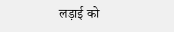लड़ाई को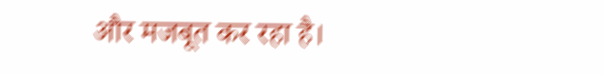और मजबूत कर रहा है।